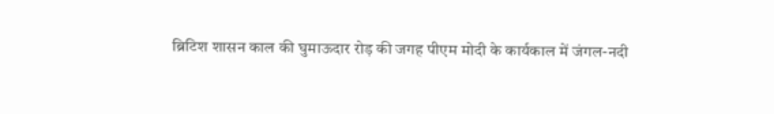ब्रिटिश शासन काल की घुमाऊदार रोड़ की जगह पीएम मोदी के कार्यकाल में जंगल-नदी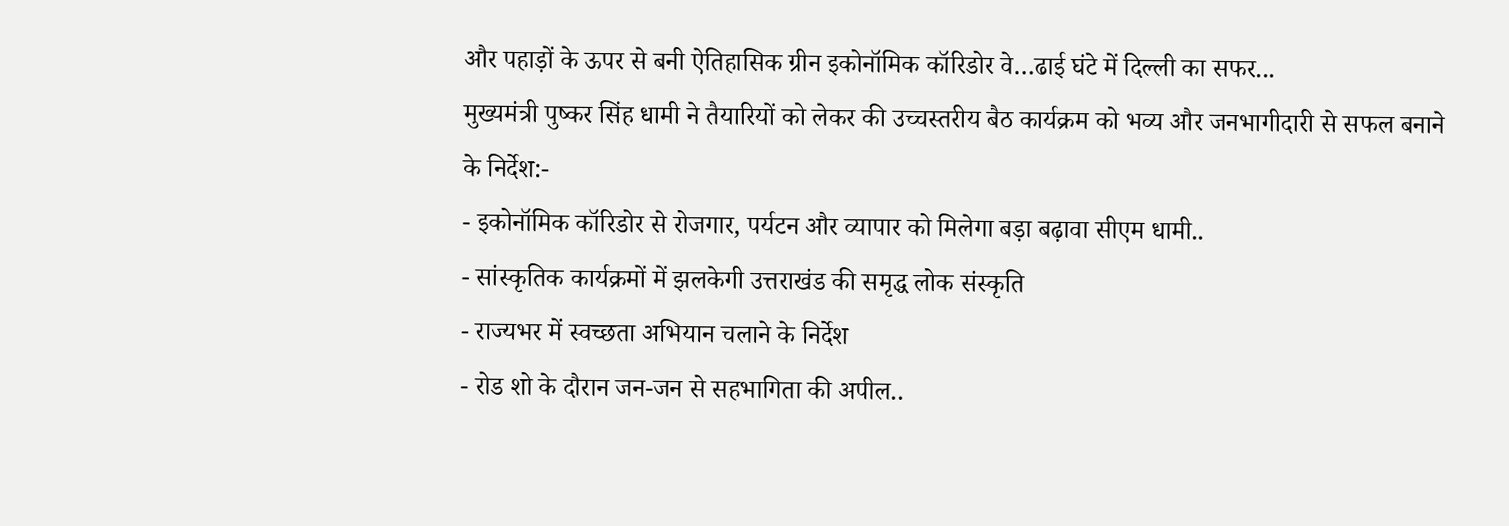और पहाड़ों के ऊपर से बनी ऐतिहासिक ग्रीन इकोनॉमिक कॉरिडोर वे…ढाई घंटे में दिल्ली का सफर...
मुख्यमंत्री पुष्कर सिंह धामी ने तैयारियों को लेकर की उच्चस्तरीय बैठ कार्यक्रम को भव्य और जनभागीदारी से सफल बनाने के निर्देश:-
- इकोनॉमिक कॉरिडोर से रोजगार, पर्यटन और व्यापार को मिलेगा बड़ा बढ़ावा सीएम धामी..
- सांस्कृतिक कार्यक्रमों में झलकेगी उत्तराखंड की समृद्ध लोक संस्कृति
- राज्यभर में स्वच्छता अभियान चलाने के निर्देश
- रोड शो के दौरान जन-जन से सहभागिता की अपील..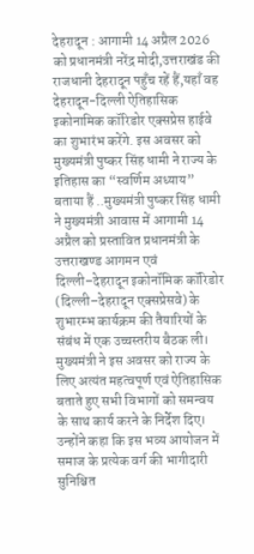देहरादून : आगामी 14 अप्रैल 2026 को प्रधानमंत्री नरेंद्र मोदी,उत्तराखंड की राजधानी देहरादून पहुँच रहें हैं,यहाँ वह देहरादून-दिल्ली ऐतिहासिक इकोनामिक कॉरिडोर एक्सप्रेस हाईवे का शुभारंभ करेंगे. इस अवसर को मुख्यमंत्री पुष्कर सिंह धामी ने राज्य के इतिहास का “स्वर्णिम अध्याय” बताया हैं ..मुख्यमंत्री पुष्कर सिंह धामी ने मुख्यमंत्री आवास में आगामी 14 अप्रैल को प्रस्तावित प्रधानमंत्री के उत्तराखण्ड आगमन एवं दिल्ली–देहरादून इकोनॉमिक कॉरिडोर (दिल्ली–देहरादून एक्सप्रेसवे) के शुभारम्भ कार्यक्रम की तैयारियों के संबंध में एक उच्चस्तरीय बैठक ली। मुख्यमंत्री ने इस अवसर को राज्य के लिए अत्यंत महत्वपूर्ण एवं ऐतिहासिक बताते हुए सभी विभागों को समन्वय के साथ कार्य करने के निर्देश दिए। उन्होंने कहा कि इस भव्य आयोजन में समाज के प्रत्येक वर्ग की भागीदारी सुनिश्चित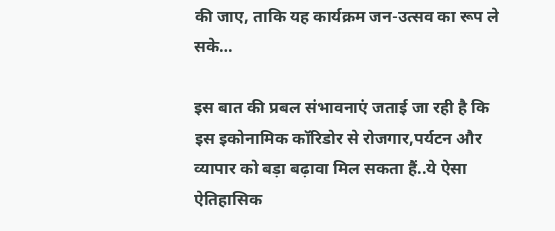की जाए, ताकि यह कार्यक्रम जन-उत्सव का रूप ले सके…

इस बात की प्रबल संभावनाएं जताई जा रही है कि इस इकोनामिक कॉरिडोर से रोजगार,पर्यटन और व्यापार को बड़ा बढ़ावा मिल सकता हैं..ये ऐसा ऐतिहासिक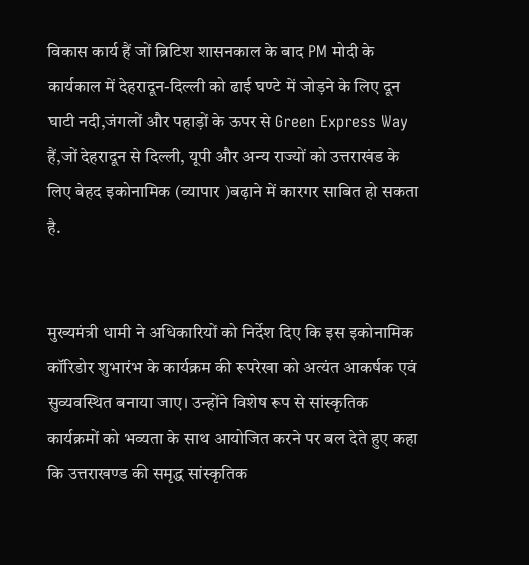विकास कार्य हैं जों ब्रिटिश शासनकाल के बाद PM मोदी के कार्यकाल में देहरादून-दिल्ली को ढाई घण्टे में जोड़ने के लिए दून घाटी नदी,जंगलों और पहाड़ों के ऊपर से Green Express Way हैं,जों देहरादून से दिल्ली, यूपी और अन्य राज्यों को उत्तराखंड के लिए बेहद इकोनामिक (व्यापार )बढ़ाने में कारगर साबित हो सकता है.


मुख्यमंत्री धामी ने अधिकारियों को निर्देश दिए कि इस इकोनामिक कॉरिडोर शुभारंभ के कार्यक्रम की रूपरेखा को अत्यंत आकर्षक एवं सुव्यवस्थित बनाया जाए। उन्होंने विशेष रूप से सांस्कृतिक कार्यक्रमों को भव्यता के साथ आयोजित करने पर बल देते हुए कहा कि उत्तराखण्ड की समृद्ध सांस्कृतिक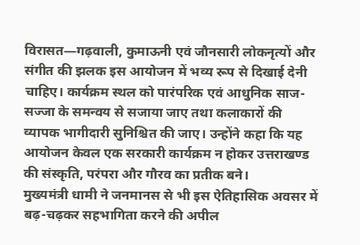विरासत—गढ़वाली, कुमाऊनी एवं जौनसारी लोकनृत्यों और संगीत की झलक इस आयोजन में भव्य रूप से दिखाई देनी चाहिए। कार्यक्रम स्थल को पारंपरिक एवं आधुनिक साज-सज्जा के समन्वय से सजाया जाए तथा कलाकारों की व्यापक भागीदारी सुनिश्चित की जाए। उन्होंने कहा कि यह आयोजन केवल एक सरकारी कार्यक्रम न होकर उत्तराखण्ड की संस्कृति, परंपरा और गौरव का प्रतीक बने।
मुख्यमंत्री धामी ने जनमानस से भी इस ऐतिहासिक अवसर में बढ़-चढ़कर सहभागिता करने की अपील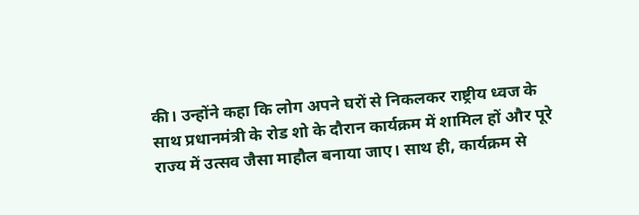की। उन्होंने कहा कि लोग अपने घरों से निकलकर राष्ट्रीय ध्वज के साथ प्रधानमंत्री के रोड शो के दौरान कार्यक्रम में शामिल हों और पूरे राज्य में उत्सव जैसा माहौल बनाया जाए। साथ ही, कार्यक्रम से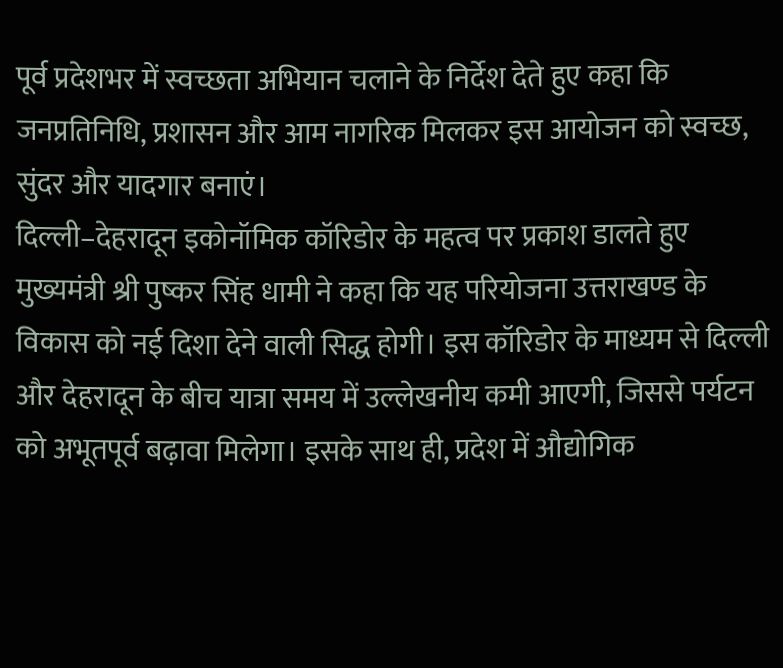पूर्व प्रदेशभर में स्वच्छता अभियान चलाने के निर्देश देते हुए कहा कि जनप्रतिनिधि, प्रशासन और आम नागरिक मिलकर इस आयोजन को स्वच्छ, सुंदर और यादगार बनाएं।
दिल्ली–देहरादून इकोनॉमिक कॉरिडोर के महत्व पर प्रकाश डालते हुए मुख्यमंत्री श्री पुष्कर सिंह धामी ने कहा कि यह परियोजना उत्तराखण्ड के विकास को नई दिशा देने वाली सिद्ध होगी। इस कॉरिडोर के माध्यम से दिल्ली और देहरादून के बीच यात्रा समय में उल्लेखनीय कमी आएगी, जिससे पर्यटन को अभूतपूर्व बढ़ावा मिलेगा। इसके साथ ही, प्रदेश में औद्योगिक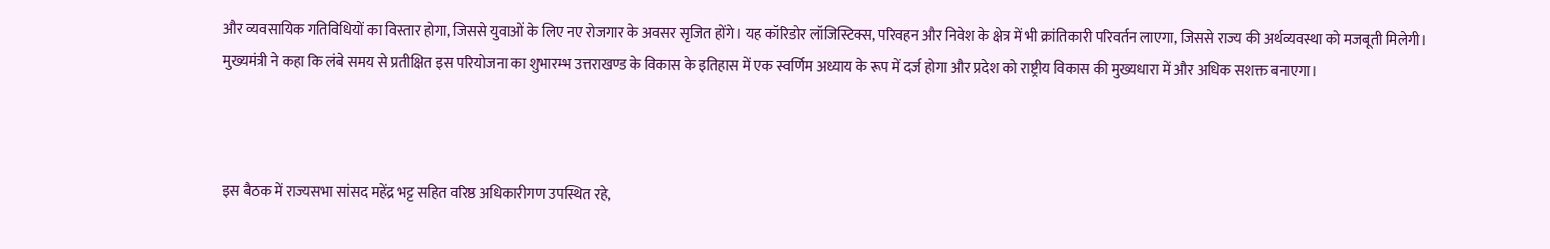और व्यवसायिक गतिविधियों का विस्तार होगा, जिससे युवाओं के लिए नए रोजगार के अवसर सृजित होंगे। यह कॉरिडोर लॉजिस्टिक्स, परिवहन और निवेश के क्षेत्र में भी क्रांतिकारी परिवर्तन लाएगा, जिससे राज्य की अर्थव्यवस्था को मजबूती मिलेगी। मुख्यमंत्री ने कहा कि लंबे समय से प्रतीक्षित इस परियोजना का शुभारम्भ उत्तराखण्ड के विकास के इतिहास में एक स्वर्णिम अध्याय के रूप में दर्ज होगा और प्रदेश को राष्ट्रीय विकास की मुख्यधारा में और अधिक सशक्त बनाएगा।



इस बैठक में राज्यसभा सांसद महेंद्र भट्ट सहित वरिष्ठ अधिकारीगण उपस्थित रहे,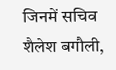जिनमें सचिव शैलेश बगौली,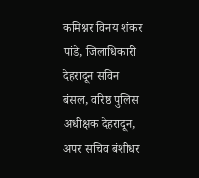कमिश्नर विनय शंकर पांडे, जिलाधिकारी देहरादून सविन बंसल, वरिष्ठ पुलिस अधीक्षक देहरादून, अपर सचिव बंशीधर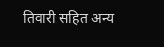तिवारी सहित अन्य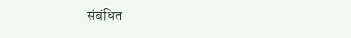संबंधित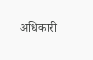अधिकारी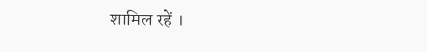शामिल रहें ।